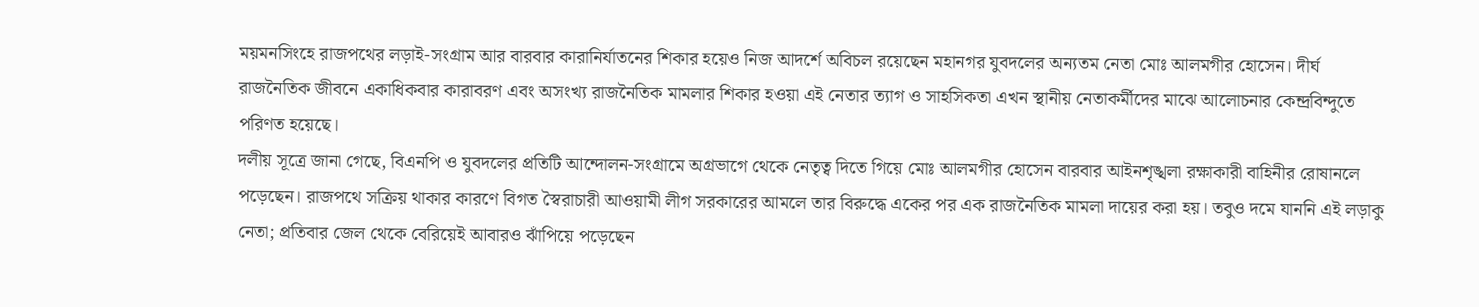ময়মনসিংহে রাজপথের লড়াই-সংগ্রাম আর বারবার কারানির্যাতনের শিকার হয়েও নিজ আদর্শে অবিচল রয়েছেন মহানগর যুবদলের অন্যতম নেতা মোঃ আলমগীর হোসেন। দীর্ঘ রাজনৈতিক জীবনে একাধিকবার কারাবরণ এবং অসংখ্য রাজনৈতিক মামলার শিকার হওয়া এই নেতার ত্যাগ ও সাহসিকতা এখন স্থানীয় নেতাকর্মীদের মাঝে আলোচনার কেন্দ্রবিন্দুতে পরিণত হয়েছে।
দলীয় সূত্রে জানা গেছে, বিএনপি ও যুবদলের প্রতিটি আন্দোলন-সংগ্রামে অগ্রভাগে থেকে নেতৃত্ব দিতে গিয়ে মোঃ আলমগীর হোসেন বারবার আইনশৃঙ্খলা রক্ষাকারী বাহিনীর রোষানলে পড়েছেন। রাজপথে সক্রিয় থাকার কারণে বিগত স্বৈরাচারী আওয়ামী লীগ সরকারের আমলে তার বিরুদ্ধে একের পর এক রাজনৈতিক মামলা দায়ের করা হয়। তবুও দমে যাননি এই লড়াকু নেতা; প্রতিবার জেল থেকে বেরিয়েই আবারও ঝাঁপিয়ে পড়েছেন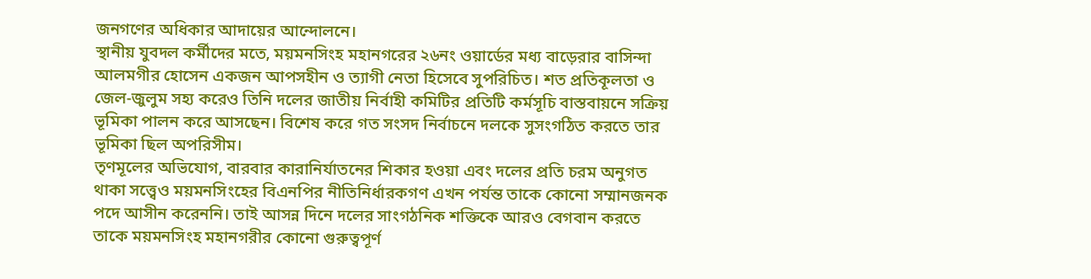জনগণের অধিকার আদায়ের আন্দোলনে।
স্থানীয় যুবদল কর্মীদের মতে, ময়মনসিংহ মহানগরের ২৬নং ওয়ার্ডের মধ্য বাড়েরার বাসিন্দা আলমগীর হোসেন একজন আপসহীন ও ত্যাগী নেতা হিসেবে সুপরিচিত। শত প্রতিকূলতা ও জেল-জুলুম সহ্য করেও তিনি দলের জাতীয় নির্বাহী কমিটির প্রতিটি কর্মসূচি বাস্তবায়নে সক্রিয় ভূমিকা পালন করে আসছেন। বিশেষ করে গত সংসদ নির্বাচনে দলকে সুসংগঠিত করতে তার ভূমিকা ছিল অপরিসীম।
তৃণমূলের অভিযোগ, বারবার কারানির্যাতনের শিকার হওয়া এবং দলের প্রতি চরম অনুগত থাকা সত্ত্বেও ময়মনসিংহের বিএনপির নীতিনির্ধারকগণ এখন পর্যন্ত তাকে কোনো সম্মানজনক পদে আসীন করেননি। তাই আসন্ন দিনে দলের সাংগঠনিক শক্তিকে আরও বেগবান করতে তাকে ময়মনসিংহ মহানগরীর কোনো গুরুত্বপূর্ণ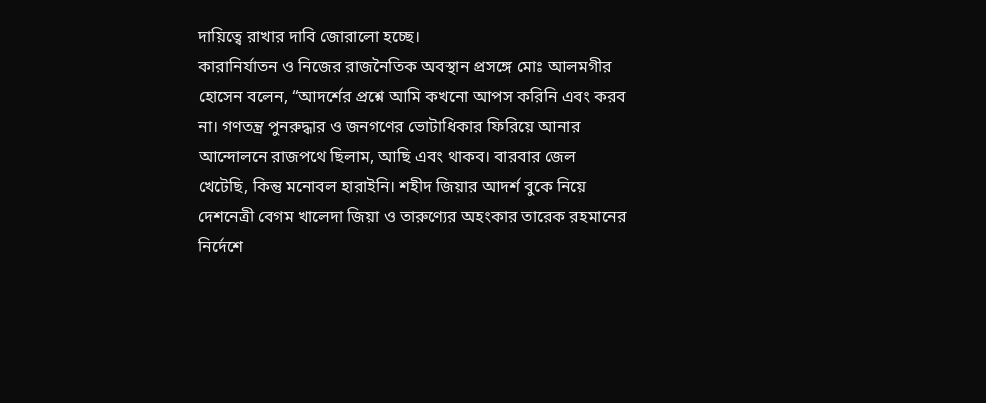দায়িত্বে রাখার দাবি জোরালো হচ্ছে।
কারানির্যাতন ও নিজের রাজনৈতিক অবস্থান প্রসঙ্গে মোঃ আলমগীর হোসেন বলেন, “আদর্শের প্রশ্নে আমি কখনো আপস করিনি এবং করব না। গণতন্ত্র পুনরুদ্ধার ও জনগণের ভোটাধিকার ফিরিয়ে আনার আন্দোলনে রাজপথে ছিলাম, আছি এবং থাকব। বারবার জেল খেটেছি, কিন্তু মনোবল হারাইনি। শহীদ জিয়ার আদর্শ বুকে নিয়ে দেশনেত্রী বেগম খালেদা জিয়া ও তারুণ্যের অহংকার তারেক রহমানের নির্দেশে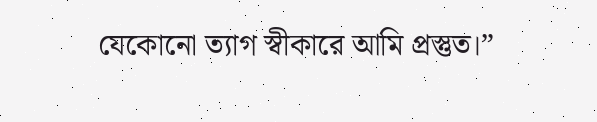যেকোনো ত্যাগ স্বীকারে আমি প্রস্তুত।”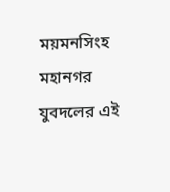ময়মনসিংহ মহানগর যুবদলের এই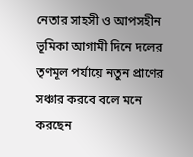নেতার সাহসী ও আপসহীন ভূমিকা আগামী দিনে দলের তৃণমূল পর্যায়ে নতুন প্রাণের সঞ্চার করবে বলে মনে করছেন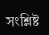সংশ্লিষ্ট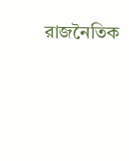রাজনৈতিক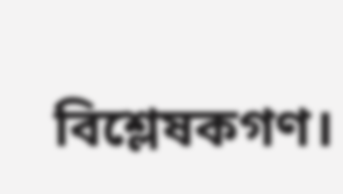বিশ্লেষকগণ।